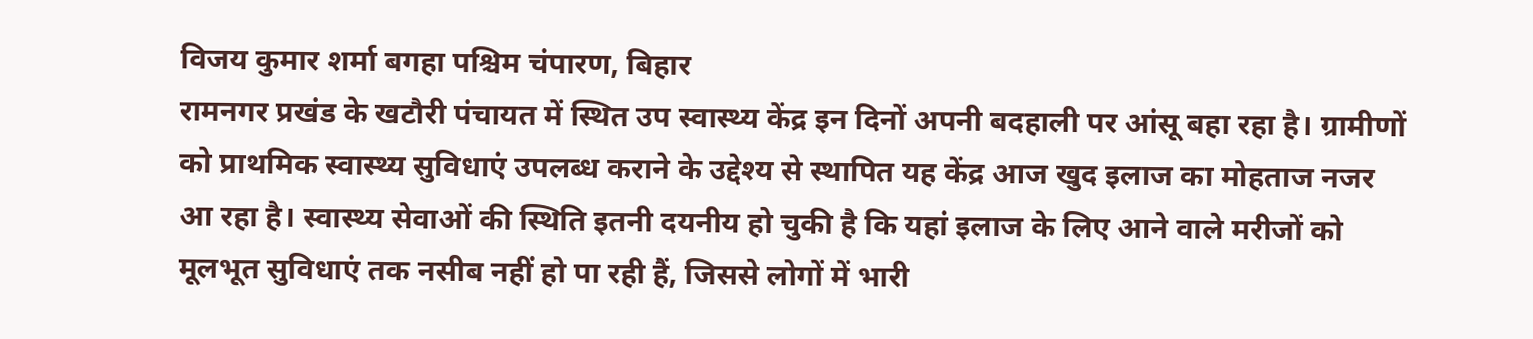विजय कुमार शर्मा बगहा पश्चिम चंपारण, बिहार
रामनगर प्रखंड के खटौरी पंचायत में स्थित उप स्वास्थ्य केंद्र इन दिनों अपनी बदहाली पर आंसू बहा रहा है। ग्रामीणों को प्राथमिक स्वास्थ्य सुविधाएं उपलब्ध कराने के उद्देश्य से स्थापित यह केंद्र आज खुद इलाज का मोहताज नजर आ रहा है। स्वास्थ्य सेवाओं की स्थिति इतनी दयनीय हो चुकी है कि यहां इलाज के लिए आने वाले मरीजों को मूलभूत सुविधाएं तक नसीब नहीं हो पा रही हैं, जिससे लोगों में भारी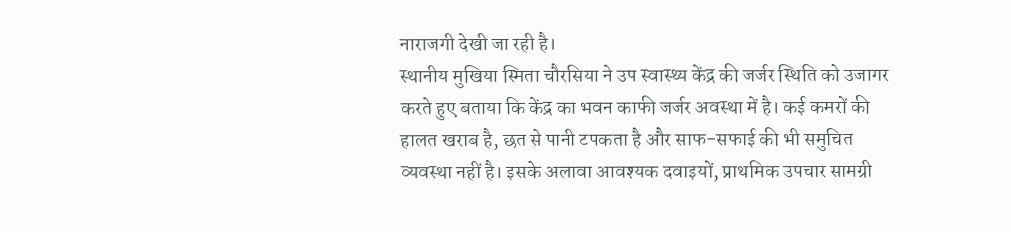नाराजगी देखी जा रही है।
स्थानीय मुखिया स्मिता चौरसिया ने उप स्वास्थ्य केंद्र की जर्जर स्थिति को उजागर करते हुए बताया कि केंद्र का भवन काफी जर्जर अवस्था में है। कई कमरों की हालत खराब है, छत से पानी टपकता है और साफ-सफाई की भी समुचित व्यवस्था नहीं है। इसके अलावा आवश्यक दवाइयों, प्राथमिक उपचार सामग्री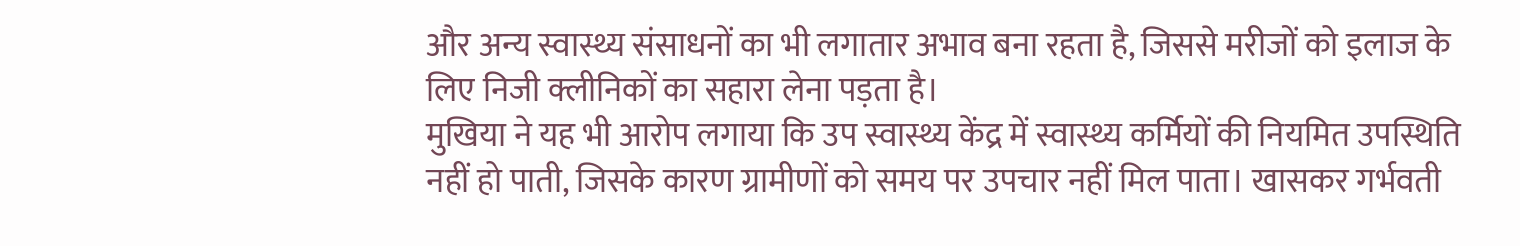और अन्य स्वास्थ्य संसाधनों का भी लगातार अभाव बना रहता है, जिससे मरीजों को इलाज के लिए निजी क्लीनिकों का सहारा लेना पड़ता है।
मुखिया ने यह भी आरोप लगाया कि उप स्वास्थ्य केंद्र में स्वास्थ्य कर्मियों की नियमित उपस्थिति नहीं हो पाती, जिसके कारण ग्रामीणों को समय पर उपचार नहीं मिल पाता। खासकर गर्भवती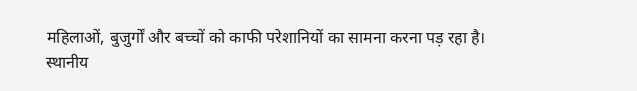महिलाओं, बुजुर्गों और बच्चों को काफी परेशानियों का सामना करना पड़ रहा है।
स्थानीय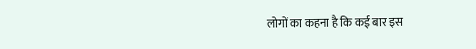लोगों का कहना है कि कई बार इस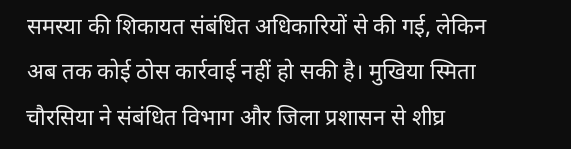समस्या की शिकायत संबंधित अधिकारियों से की गई, लेकिन अब तक कोई ठोस कार्रवाई नहीं हो सकी है। मुखिया स्मिता चौरसिया ने संबंधित विभाग और जिला प्रशासन से शीघ्र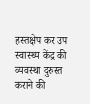हस्तक्षेप कर उप स्वास्थ्य केंद्र की व्यवस्था दुरुस्त कराने की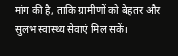मांग की है, ताकि ग्रामीणों को बेहतर और सुलभ स्वास्थ्य सेवाएं मिल सकें।